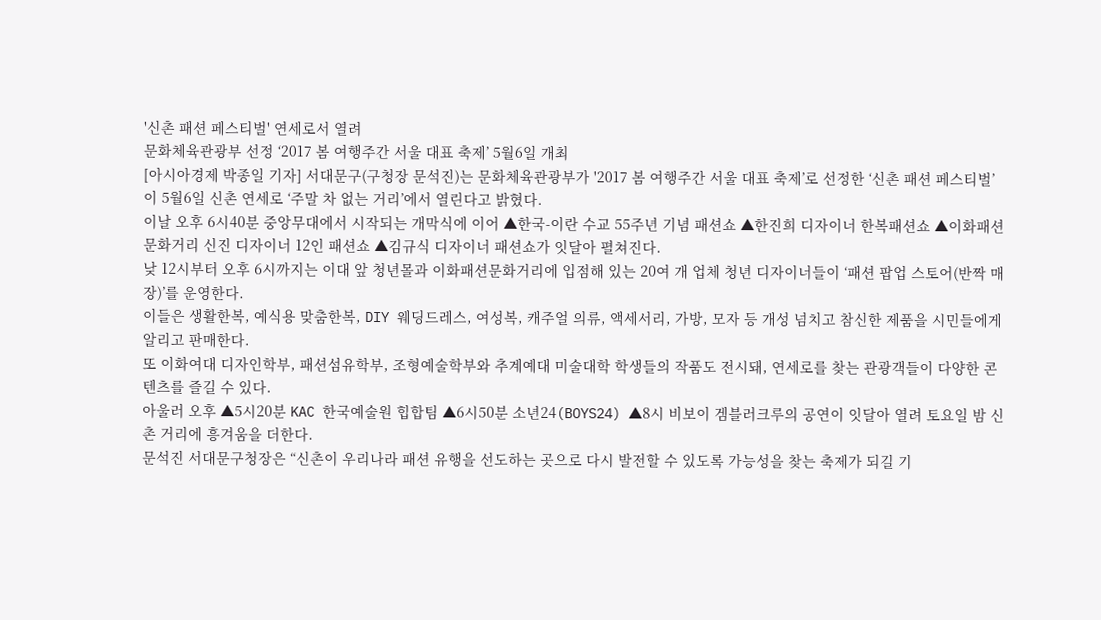'신촌 패션 페스티벌' 연세로서 열려
문화체육관광부 선정 ‘2017 봄 여행주간 서울 대표 축제’ 5월6일 개최
[아시아경제 박종일 기자] 서대문구(구청장 문석진)는 문화체육관광부가 '2017 봄 여행주간 서울 대표 축제’로 선정한 ‘신촌 패션 페스티벌’이 5월6일 신촌 연세로 ‘주말 차 없는 거리’에서 열린다고 밝혔다.
이날 오후 6시40분 중앙무대에서 시작되는 개막식에 이어 ▲한국-이란 수교 55주년 기념 패션쇼 ▲한진희 디자이너 한복패션쇼 ▲이화패션문화거리 신진 디자이너 12인 패션쇼 ▲김규식 디자이너 패션쇼가 잇달아 펼쳐진다.
낮 12시부터 오후 6시까지는 이대 앞 청년몰과 이화패션문화거리에 입점해 있는 20여 개 업체 청년 디자이너들이 ‘패션 팝업 스토어(반짝 매장)’를 운영한다.
이들은 생활한복, 예식용 맞춤한복, DIY 웨딩드레스, 여성복, 캐주얼 의류, 액세서리, 가방, 모자 등 개성 넘치고 참신한 제품을 시민들에게 알리고 판매한다.
또 이화여대 디자인학부, 패션섬유학부, 조형예술학부와 추계예대 미술대학 학생들의 작품도 전시돼, 연세로를 찾는 관광객들이 다양한 콘텐츠를 즐길 수 있다.
아울러 오후 ▲5시20분 KAC 한국예술원 힙합팀 ▲6시50분 소년24(BOYS24) ▲8시 비보이 겜블러크루의 공연이 잇달아 열려 토요일 밤 신촌 거리에 흥겨움을 더한다.
문석진 서대문구청장은 “신촌이 우리나라 패션 유행을 선도하는 곳으로 다시 발전할 수 있도록 가능성을 찾는 축제가 되길 기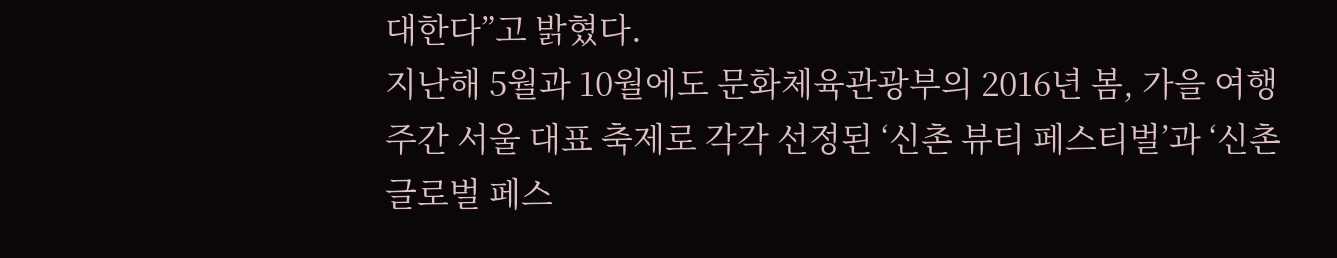대한다”고 밝혔다.
지난해 5월과 10월에도 문화체육관광부의 2016년 봄, 가을 여행주간 서울 대표 축제로 각각 선정된 ‘신촌 뷰티 페스티벌’과 ‘신촌 글로벌 페스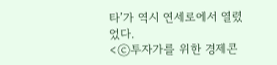타’가 역시 연세로에서 열렸었다.
<ⓒ투자가를 위한 경제콘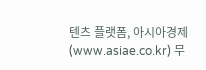텐츠 플랫폼, 아시아경제(www.asiae.co.kr) 무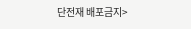단전재 배포금지>